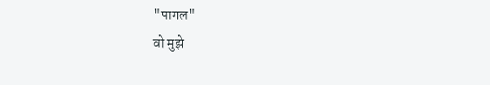"पागल"
वो मुझे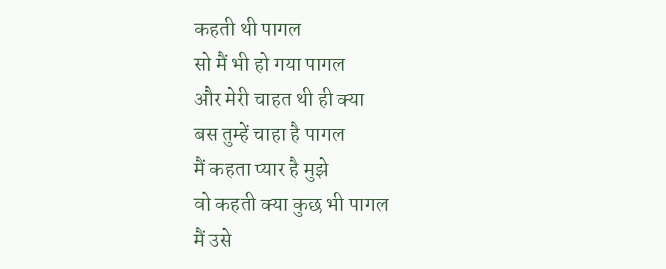कहती थी पागल
सो मैं भी हो गया पागल
और मेरी चाहत थी ही क्या
बस तुम्हें चाहा है पागल
मैं कहता प्यार है मुझे
वो कहती क्या कुछ भी पागल
मैं उसे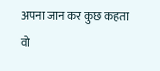अपना जान कर कुछ कहता
वो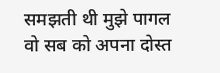समझती थी मुझे पागल
वो सब को अपना दोस्त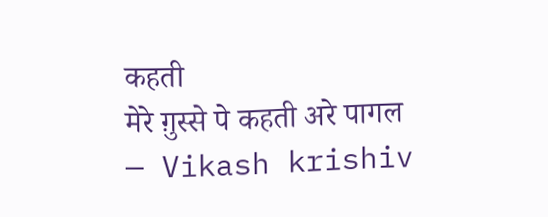कहती
मेरे ग़ुस्से पे कहती अरे पागल
— Vikash krishiv